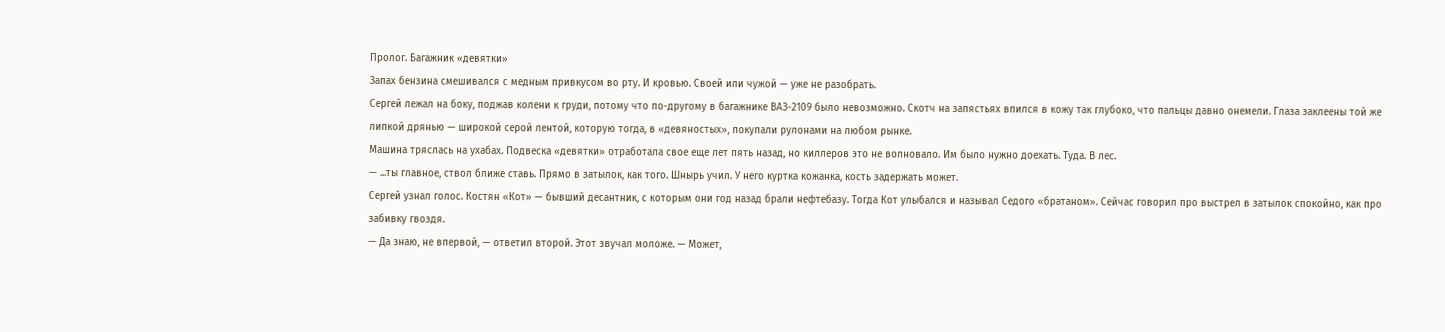Пролог. Багажник «девятки»
Запах бензина смешивался с медным привкусом во рту. И кровью. Своей или чужой — уже не разобрать.
Сергей лежал на боку, поджав колени к груди, потому что по-другому в багажнике ВАЗ-2109 было невозможно. Скотч на запястьях впился в кожу так глубоко, что пальцы давно онемели. Глаза заклеены той же липкой дрянью — широкой серой лентой, которую тогда, в «девяностых», покупали рулонами на любом рынке.
Машина тряслась на ухабах. Подвеска «девятки» отработала свое еще лет пять назад, но киллеров это не волновало. Им было нужно доехать. Туда. В лес.
— ...ты главное, ствол ближе ставь. Прямо в затылок, как того. Шнырь учил. У него куртка кожанка, кость задержать может.
Сергей узнал голос. Костян «Кот» — бывший десантник, с которым они год назад брали нефтебазу. Тогда Кот улыбался и называл Седого «братаном». Сейчас говорил про выстрел в затылок спокойно, как про забивку гвоздя.
— Да знаю, не впервой, — ответил второй. Этот звучал моложе. — Может,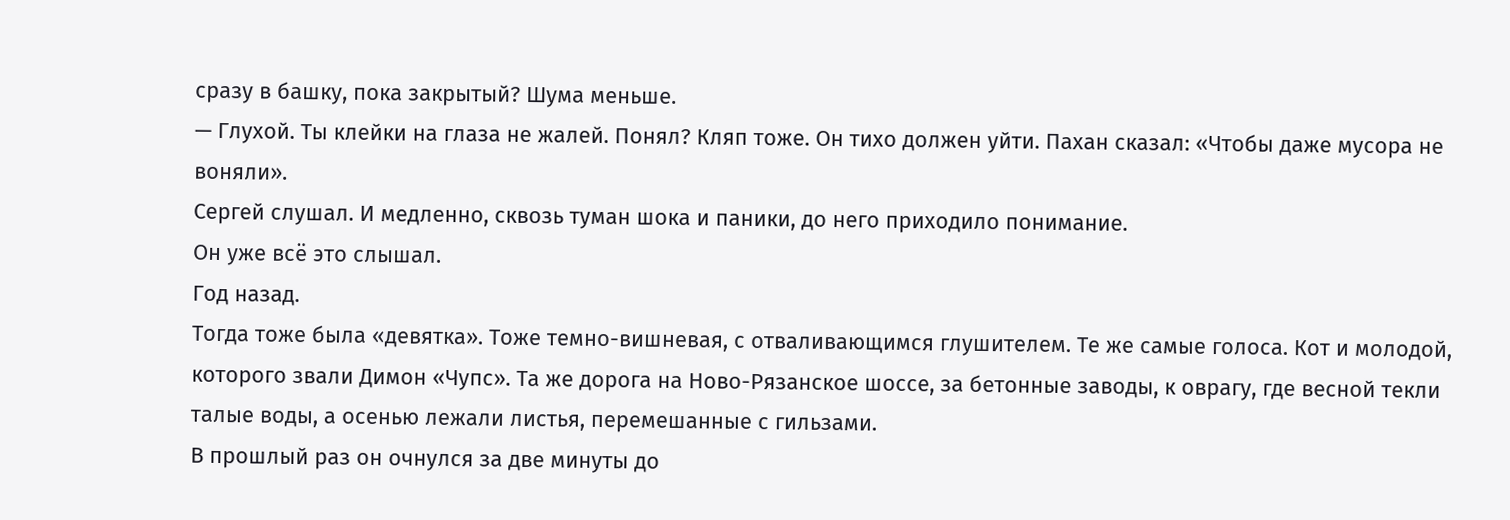сразу в башку, пока закрытый? Шума меньше.
— Глухой. Ты клейки на глаза не жалей. Понял? Кляп тоже. Он тихо должен уйти. Пахан сказал: «Чтобы даже мусора не воняли».
Сергей слушал. И медленно, сквозь туман шока и паники, до него приходило понимание.
Он уже всё это слышал.
Год назад.
Тогда тоже была «девятка». Тоже темно-вишневая, с отваливающимся глушителем. Те же самые голоса. Кот и молодой, которого звали Димон «Чупс». Та же дорога на Ново-Рязанское шоссе, за бетонные заводы, к оврагу, где весной текли талые воды, а осенью лежали листья, перемешанные с гильзами.
В прошлый раз он очнулся за две минуты до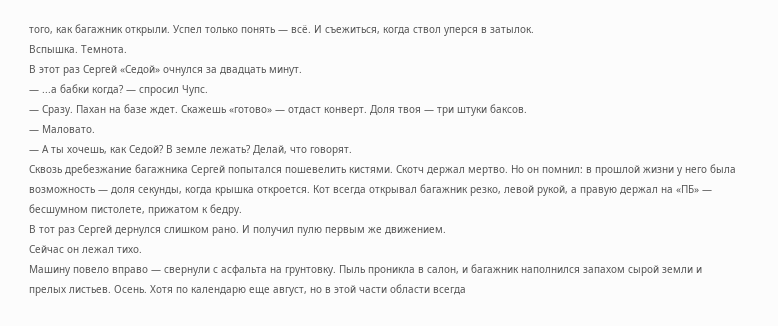того, как багажник открыли. Успел только понять — всё. И съежиться, когда ствол уперся в затылок.
Вспышка. Темнота.
В этот раз Сергей «Седой» очнулся за двадцать минут.
— ...а бабки когда? — спросил Чупс.
— Сразу. Пахан на базе ждет. Скажешь «готово» — отдаст конверт. Доля твоя — три штуки баксов.
— Маловато.
— А ты хочешь, как Седой? В земле лежать? Делай, что говорят.
Сквозь дребезжание багажника Сергей попытался пошевелить кистями. Скотч держал мертво. Но он помнил: в прошлой жизни у него была возможность — доля секунды, когда крышка откроется. Кот всегда открывал багажник резко, левой рукой, а правую держал на «ПБ» — бесшумном пистолете, прижатом к бедру.
В тот раз Сергей дернулся слишком рано. И получил пулю первым же движением.
Сейчас он лежал тихо.
Машину повело вправо — свернули с асфальта на грунтовку. Пыль проникла в салон, и багажник наполнился запахом сырой земли и прелых листьев. Осень. Хотя по календарю еще август, но в этой части области всегда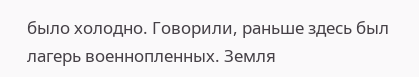было холодно. Говорили, раньше здесь был лагерь военнопленных. Земля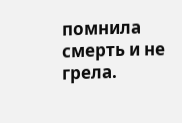помнила смерть и не грела.